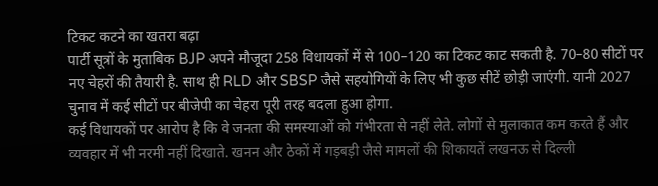टिकट कटने का खतरा बढ़ा
पार्टी सूत्रों के मुताबिक BJP अपने मौजूदा 258 विधायकों में से 100–120 का टिकट काट सकती है. 70–80 सीटों पर नए चेहरों की तैयारी है. साथ ही RLD और SBSP जैसे सहयोगियों के लिए भी कुछ सीटें छोड़ी जाएंगी. यानी 2027 चुनाव में कई सीटों पर बीजेपी का चेहरा पूरी तरह बदला हुआ होगा.
कई विधायकों पर आरोप है कि वे जनता की समस्याओं को गंभीरता से नहीं लेते. लोगों से मुलाकात कम करते हैं और व्यवहार में भी नरमी नहीं दिखाते. खनन और ठेकों में गड़बड़ी जैसे मामलों की शिकायतें लखनऊ से दिल्ली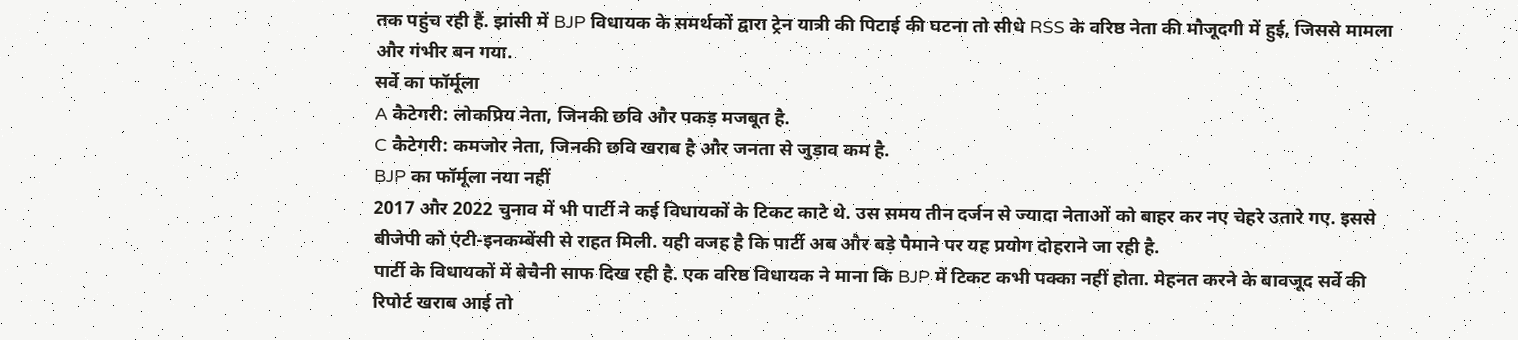तक पहुंच रही हैं. झांसी में BJP विधायक के समर्थकों द्वारा ट्रेन यात्री की पिटाई की घटना तो सीधे RSS के वरिष्ठ नेता की मौजूदगी में हुई, जिससे मामला और गंभीर बन गया.
सर्वे का फॉर्मूला
A कैटेगरी: लोकप्रिय नेता, जिनकी छवि और पकड़ मजबूत है.
C कैटेगरी: कमजोर नेता, जिनकी छवि खराब है और जनता से जुड़ाव कम है.
BJP का फॉर्मूला नया नहीं
2017 और 2022 चुनाव में भी पार्टी ने कई विधायकों के टिकट काटे थे. उस समय तीन दर्जन से ज्यादा नेताओं को बाहर कर नए चेहरे उतारे गए. इससे बीजेपी को एंटी-इनकम्बेंसी से राहत मिली. यही वजह है कि पार्टी अब और बड़े पैमाने पर यह प्रयोग दोहराने जा रही है.
पार्टी के विधायकों में बेचैनी साफ दिख रही है. एक वरिष्ठ विधायक ने माना कि BJP में टिकट कभी पक्का नहीं होता. मेहनत करने के बावजूद सर्वे की रिपोर्ट खराब आई तो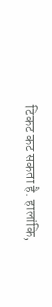टिकट कट सकता है. हालांकि,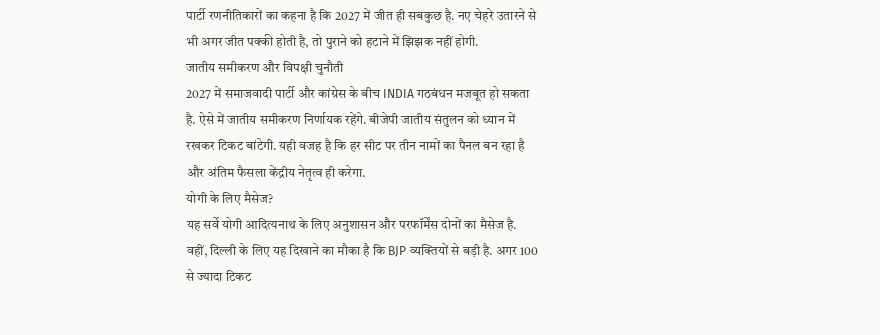पार्टी रणनीतिकारों का कहना है कि 2027 में जीत ही सबकुछ है. नए चेहरे उतारने से भी अगर जीत पक्की होती है, तो पुराने को हटाने में झिझक नहीं होगी.
जातीय समीकरण और विपक्षी चुनौती
2027 में समाजवादी पार्टी और कांग्रेस के बीच INDIA गठबंधन मजबूत हो सकता है. ऐसे में जातीय समीकरण निर्णायक रहेंगे. बीजेपी जातीय संतुलन को ध्यान में रखकर टिकट बांटेगी. यही वजह है कि हर सीट पर तीन नामों का पैनल बन रहा है और अंतिम फैसला केंद्रीय नेतृत्व ही करेगा.
योगी के लिए मैसेज?
यह सर्वे योगी आदित्यनाथ के लिए अनुशासन और परफॉर्मेंस दोनों का मैसेज है. वहीं, दिल्ली के लिए यह दिखाने का मौका है कि BJP व्यक्तियों से बड़ी है. अगर 100 से ज्यादा टिकट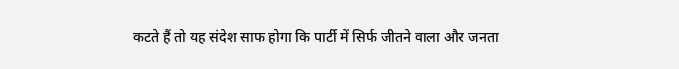कटते हैं तो यह संदेश साफ होगा कि पार्टी में सिर्फ जीतने वाला और जनता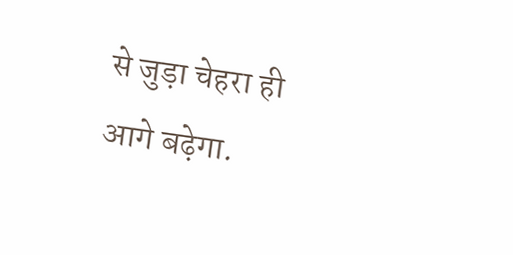से जुड़ा चेहरा ही आगे बढ़ेगा.